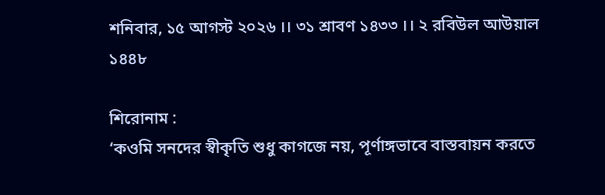শনিবার, ১৫ আগস্ট ২০২৬ ।। ৩১ শ্রাবণ ১৪৩৩ ।। ২ রবিউল আউয়াল ১৪৪৮

শিরোনাম :
‘কওমি সনদের স্বীকৃতি শুধু কাগজে নয়, পূর্ণাঙ্গভাবে বাস্তবায়ন করতে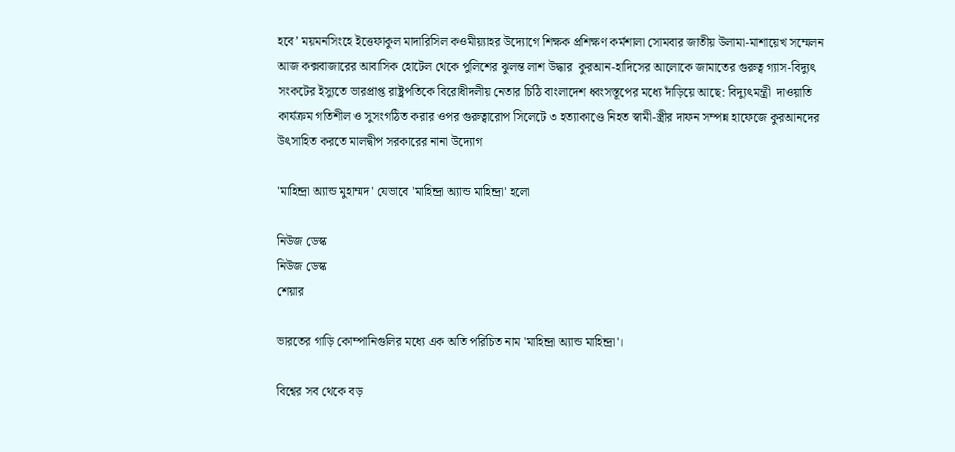হবে’ ময়মনসিংহে ইত্তেফাকুল মাদারিসিল কওমীয়্যাহর উদ্যোগে শিক্ষক প্রশিক্ষণ কর্মশালা সোমবার জাতীয় উলামা-মাশায়েখ সম্মেলন আজ কক্সবাজারের আবাসিক হোটেল থেকে পুলিশের ঝুলন্ত লাশ উদ্ধার  কুরআন-হাদিসের আলোকে জামাতের গুরুত্ব গ্যাস-বিদ্যুৎ সংকটের ইস্যুতে ভারপ্রাপ্ত রাষ্ট্রপতিকে বিরোধীদলীয় নেতার চিঠি বাংলাদেশ ধ্বংসস্তূপের মধ্যে দাঁড়িয়ে আছে: বিদ্যুৎমন্ত্রী  দাওয়াতি কার্যক্রম গতিশীল ও সুসংগঠিত করার ওপর গুরুত্বারোপ সিলেটে ৩ হত্যাকাণ্ডে নিহত স্বামী-স্ত্রীর দাফন সম্পন্ন হাফেজে কুরআনদের উৎসাহিত করতে মালদ্বীপ সরকারের নানা উদ্যোগ

'মাহিন্দ্রা অ্যান্ড মুহাম্মদ' যেভাবে 'মাহিন্দ্রা অ্যান্ড মাহিন্দ্রা' হলো

নিউজ ডেস্ক
নিউজ ডেস্ক
শেয়ার

ভারতের গাড়ি কোম্পানিগুলির মধ্যে এক অতি পরিচিত নাম 'মাহিন্দ্রা অ্যান্ড মাহিন্দ্রা'।

বিশ্বের সব থেকে বড়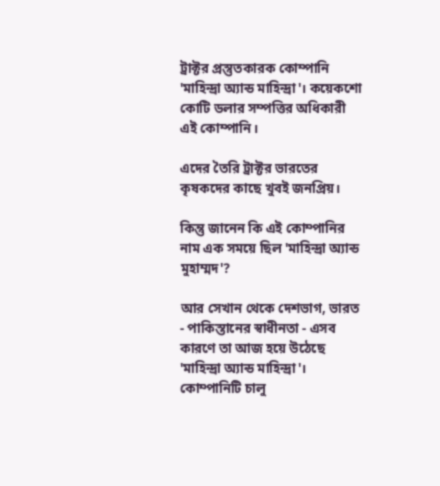ট্রাক্টর প্রস্তুতকারক কোম্পানি 'মাহিন্দ্রা অ্যান্ড মাহিন্দ্রা'। কয়েকশো কোটি ডলার সম্পত্তির অধিকারী এই কোম্পানি।

এদের তৈরি ট্রাক্টর ভারতের কৃষকদের কাছে খুবই জনপ্রিয়।

কিন্তু জানেন কি এই কোম্পানির নাম এক সময়ে ছিল 'মাহিন্দ্রা অ্যান্ড মুহাম্মদ'?

আর সেখান থেকে দেশভাগ, ভারত - পাকিস্তানের স্বাধীনতা - এসব কারণে তা আজ হয়ে উঠেছে 'মাহিন্দ্রা অ্যান্ড মাহিন্দ্রা'। কোম্পানিটি চালু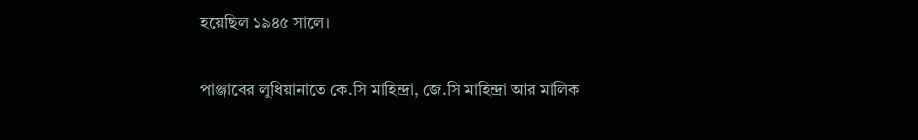হয়েছিল ১৯৪৫ সালে।

পাঞ্জাবের লুধিয়ানাতে কে.সি মাহিন্দ্রা, জে.সি মাহিন্দ্রা আর মালিক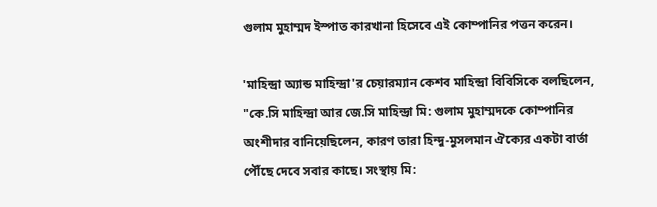গুলাম মুহাম্মদ ইস্পাত কারখানা হিসেবে এই কোম্পানির পত্তন করেন।

'মাহিন্দ্রা অ্যান্ড মাহিন্দ্রা'র চেয়ারম্যান কেশব মাহিন্দ্রা বিবিসিকে বলছিলেন, "কে.সি মাহিন্দ্রা আর জে.সি মাহিন্দ্রা মি: গুলাম মুহাম্মদকে কোম্পানির অংশীদার বানিয়েছিলেন, কারণ তারা হিন্দু-মুসলমান ঐক্যের একটা বার্তা পৌঁছে দেবে সবার কাছে। সংস্থায় মি: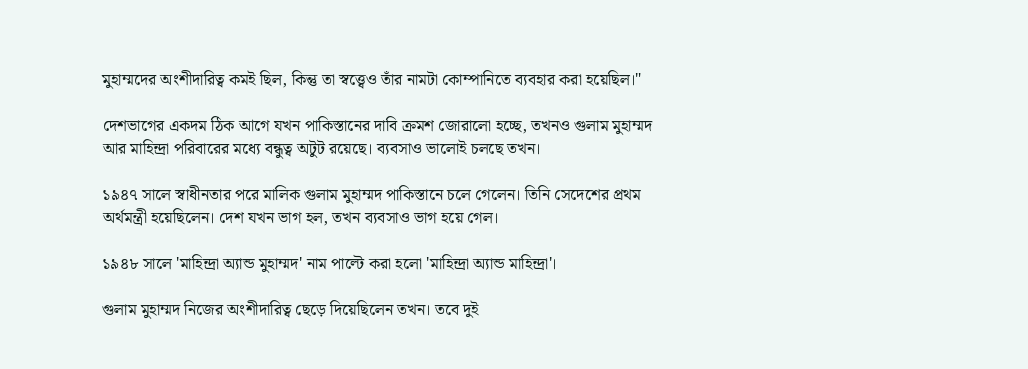মুহাম্মদের অংশীদারিত্ব কমই ছিল, কিন্তু তা স্বত্ত্বেও তাঁর নামটা কোম্পানিতে ব্যবহার করা হয়েছিল।"

দেশভাগের একদম ঠিক আগে যখন পাকিস্তানের দাবি ক্রমশ জোরালো হচ্ছে, তখনও গুলাম মুহাম্মদ আর মাহিন্দ্রা পরিবারের মধ্যে বন্ধুত্ব অটুট রয়েছে। ব্যবসাও ভালোই চলছে তখন।

১৯৪৭ সালে স্বাধীনতার পরে মালিক গুলাম মুহাম্মদ পাকিস্তানে চলে গেলেন। তিনি সেদেশের প্রথম অর্থমন্ত্রী হয়েছিলেন। দেশ যখন ভাগ হল, তখন ব্যবসাও ভাগ হয়ে গেল।

১৯৪৮ সালে 'মাহিন্দ্রা অ্যান্ড মুহাম্মদ' নাম পাল্টে করা হলো 'মাহিন্দ্রা অ্যান্ড মাহিন্দ্রা'।

গুলাম মুহাম্মদ নিজের অংশীদারিত্ব ছেড়ে দিয়েছিলেন তখন। তবে দুই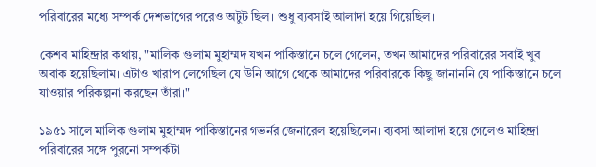পরিবারের মধ্যে সম্পর্ক দেশভাগের পরেও অটুট ছিল। শুধু ব্যবসাই আলাদা হয়ে গিয়েছিল।

কেশব মাহিন্দ্রার কথায়, "মালিক গুলাম মুহাম্মদ যখন পাকিস্তানে চলে গেলেন, তখন আমাদের পরিবারের সবাই খুব অবাক হয়েছিলাম। এটাও খারাপ লেগেছিল যে উনি আগে থেকে আমাদের পরিবারকে কিছু জানাননি যে পাকিস্তানে চলে যাওয়ার পরিকল্পনা করছেন তাঁরা।"

১৯৫১ সালে মালিক গুলাম মুহাম্মদ পাকিস্তানের গভর্নর জেনারেল হয়েছিলেন। ব্যবসা আলাদা হয়ে গেলেও মাহিন্দ্রা পরিবারের সঙ্গে পুরনো সম্পর্কটা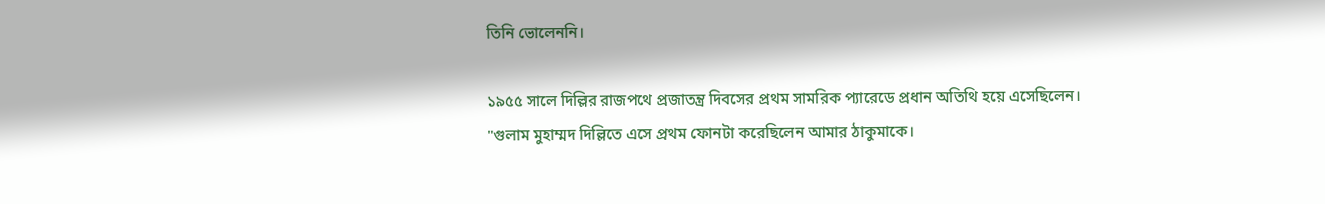তিনি ভোলেননি।

১৯৫৫ সালে দিল্লির রাজপথে প্রজাতন্ত্র দিবসের প্রথম সামরিক প্যারেডে প্রধান অতিথি হয়ে এসেছিলেন।
"গুলাম মুহাম্মদ দিল্লিতে এসে প্রথম ফোনটা করেছিলেন আমার ঠাকুমাকে।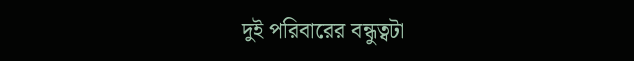দুই পরিবারের বন্ধুত্বটা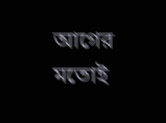আগের মতোই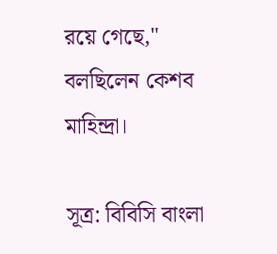রয়ে গেছে," বলছিলেন কেশব মাহিন্দ্রা।

সূত্র: বিবিসি বাংলা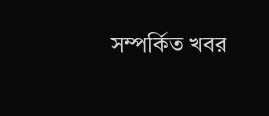সম্পর্কিত খবর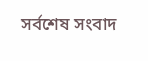সর্বশেষ সংবাদ